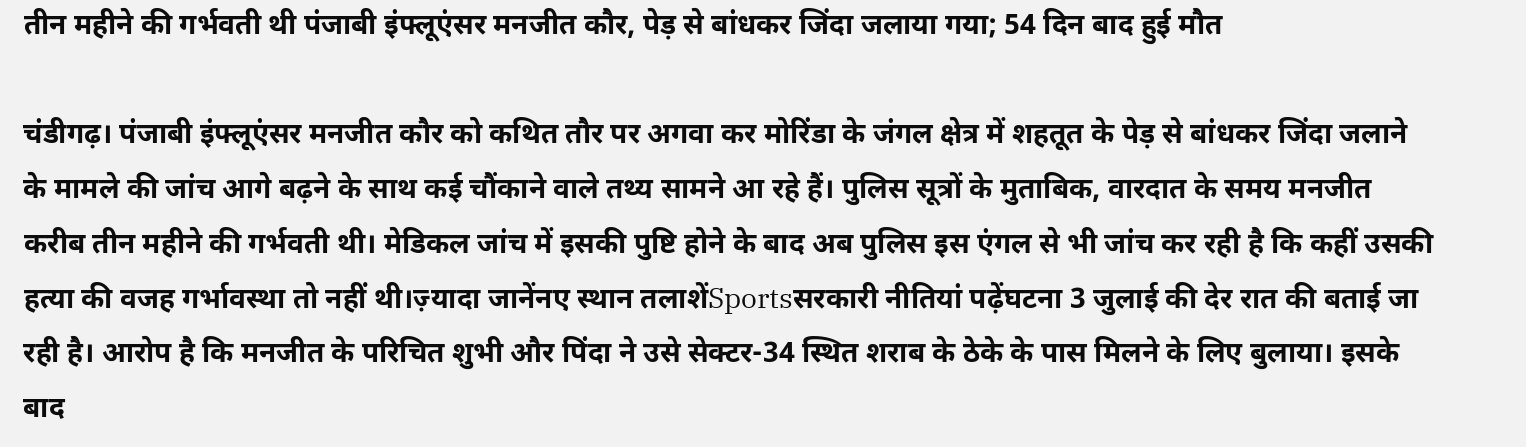तीन महीने की गर्भवती थी पंजाबी इंफ्लूएंसर मनजीत कौर, पेड़ से बांधकर जिंदा जलाया गया; 54 दिन बाद हुई मौत

चंडीगढ़। पंजाबी इंफ्लूएंसर मनजीत कौर को कथित तौर पर अगवा कर मोरिंडा के जंगल क्षेत्र में शहतूत के पेड़ से बांधकर जिंदा जलाने के मामले की जांच आगे बढ़ने के साथ कई चौंकाने वाले तथ्य सामने आ रहे हैं। पुलिस सूत्रों के मुताबिक, वारदात के समय मनजीत करीब तीन महीने की गर्भवती थी। मेडिकल जांच में इसकी पुष्टि होने के बाद अब पुलिस इस एंगल से भी जांच कर रही है कि कहीं उसकी हत्या की वजह गर्भावस्था तो नहीं थी।ज़्यादा जानेंनए स्थान तलाशेंSportsसरकारी नीतियां पढ़ेंघटना 3 जुलाई की देर रात की बताई जा रही है। आरोप है कि मनजीत के परिचित शुभी और पिंदा ने उसे सेक्टर-34 स्थित शराब के ठेके के पास मिलने के लिए बुलाया। इसके बाद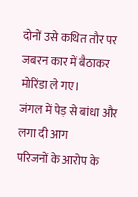दोनों उसे कथित तौर पर जबरन कार में बैठाकर मोरिंडा ले गए।
जंगल में पेड़ से बांधा और लगा दी आग
परिजनों के आरोप के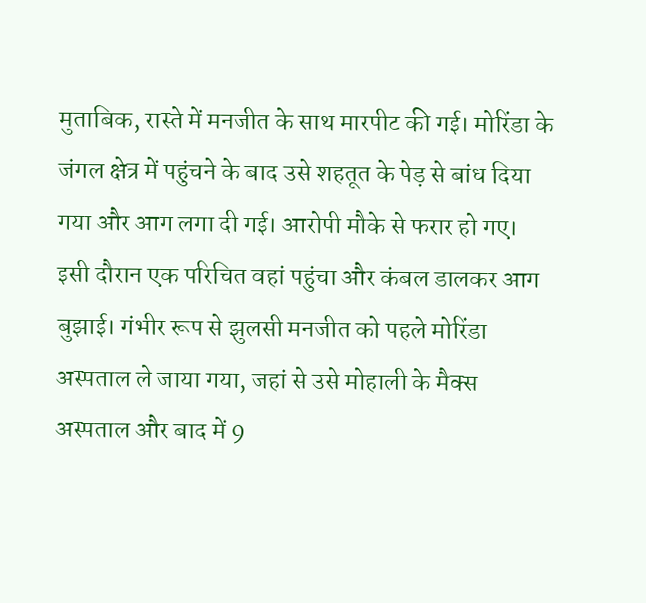मुताबिक, रास्ते में मनजीत के साथ मारपीट की गई। मोरिंडा के जंगल क्षेत्र में पहुंचने के बाद उसे शहतूत के पेड़ से बांध दिया गया और आग लगा दी गई। आरोपी मौके से फरार हो गए। इसी दौरान एक परिचित वहां पहुंचा और कंबल डालकर आग बुझाई। गंभीर रूप से झुलसी मनजीत को पहले मोरिंडा अस्पताल ले जाया गया, जहां से उसे मोहाली के मैक्स अस्पताल और बाद में 9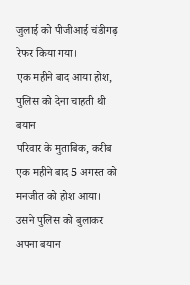जुलाई को पीजीआई चंडीगढ़ रेफर किया गया।
एक महीने बाद आया होश, पुलिस को देना चाहती थी बयान
परिवार के मुताबिक, करीब एक महीने बाद 5 अगस्त को मनजीत को होश आया। उसने पुलिस को बुलाकर अपना बयान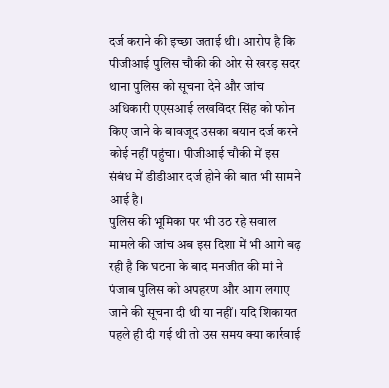दर्ज कराने की इच्छा जताई थी। आरोप है कि पीजीआई पुलिस चौकी की ओर से खरड़ सदर थाना पुलिस को सूचना देने और जांच अधिकारी एएसआई लखविंदर सिंह को फोन किए जाने के बावजूद उसका बयान दर्ज करने कोई नहीं पहुंचा। पीजीआई चौकी में इस संबंध में डीडीआर दर्ज होने की बात भी सामने आई है।
पुलिस की भूमिका पर भी उठ रहे सवाल
मामले की जांच अब इस दिशा में भी आगे बढ़ रही है कि घटना के बाद मनजीत की मां ने पंजाब पुलिस को अपहरण और आग लगाए जाने की सूचना दी थी या नहीं। यदि शिकायत पहले ही दी गई थी तो उस समय क्या कार्रवाई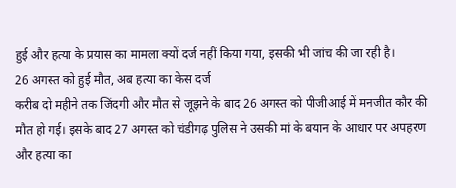हुई और हत्या के प्रयास का मामला क्यों दर्ज नहीं किया गया, इसकी भी जांच की जा रही है।
26 अगस्त को हुई मौत, अब हत्या का केस दर्ज
करीब दो महीने तक जिंदगी और मौत से जूझने के बाद 26 अगस्त को पीजीआई में मनजीत कौर की मौत हो गई। इसके बाद 27 अगस्त को चंडीगढ़ पुलिस ने उसकी मां के बयान के आधार पर अपहरण और हत्या का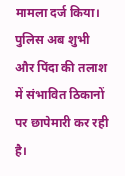मामला दर्ज किया। पुलिस अब शुभी और पिंदा की तलाश में संभावित ठिकानों पर छापेमारी कर रही है।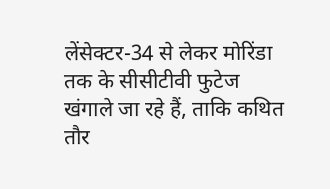लेंसेक्टर-34 से लेकर मोरिंडा तक के सीसीटीवी फुटेज खंगाले जा रहे हैं, ताकि कथित तौर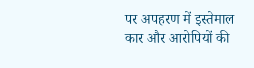पर अपहरण में इस्तेमाल कार और आरोपियों की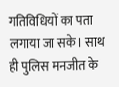गतिविधियों का पता लगाया जा सके। साथ ही पुलिस मनजीत के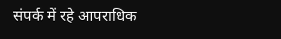संपर्क में रहे आपराधिक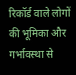रिकॉर्ड वाले लोगों की भूमिका और गर्भावस्था से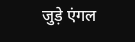जुड़े एंगल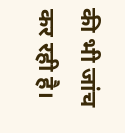की भी जांच कर रही है।